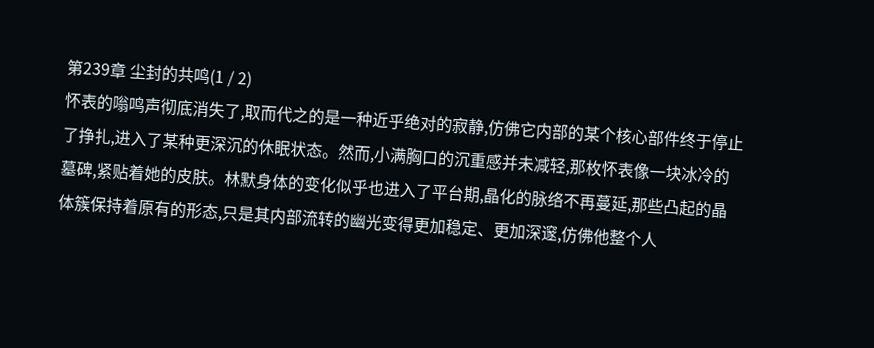第239章 尘封的共鸣(1 / 2)
怀表的嗡鸣声彻底消失了,取而代之的是一种近乎绝对的寂静,仿佛它内部的某个核心部件终于停止了挣扎,进入了某种更深沉的休眠状态。然而,小满胸口的沉重感并未减轻,那枚怀表像一块冰冷的墓碑,紧贴着她的皮肤。林默身体的变化似乎也进入了平台期,晶化的脉络不再蔓延,那些凸起的晶体簇保持着原有的形态,只是其内部流转的幽光变得更加稳定、更加深邃,仿佛他整个人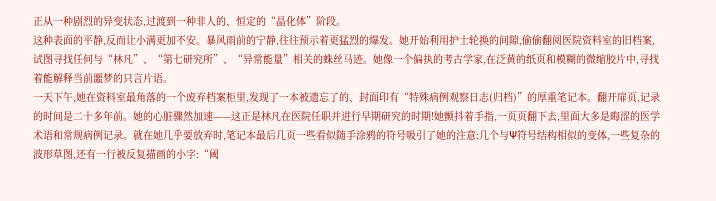正从一种剧烈的异变状态,过渡到一种非人的、恒定的“晶化体”阶段。
这种表面的平静,反而让小满更加不安。暴风雨前的宁静,往往预示着更猛烈的爆发。她开始利用护士轮换的间隙,偷偷翻阅医院资料室的旧档案,试图寻找任何与“林凡”、“第七研究所”、“异常能量”相关的蛛丝马迹。她像一个偏执的考古学家,在泛黄的纸页和模糊的微缩胶片中,寻找着能解释当前噩梦的只言片语。
一天下午,她在资料室最角落的一个废弃档案柜里,发现了一本被遗忘了的、封面印有“特殊病例观察日志(归档)”的厚重笔记本。翻开扉页,记录的时间是二十多年前。她的心脏骤然加速——这正是林凡在医院任职并进行早期研究的时期!她颤抖着手指,一页页翻下去,里面大多是晦涩的医学术语和常规病例记录。就在她几乎要放弃时,笔记本最后几页一些看似随手涂鸦的符号吸引了她的注意:几个与Ψ符号结构相似的变体,一些复杂的波形草图,还有一行被反复描画的小字:“阈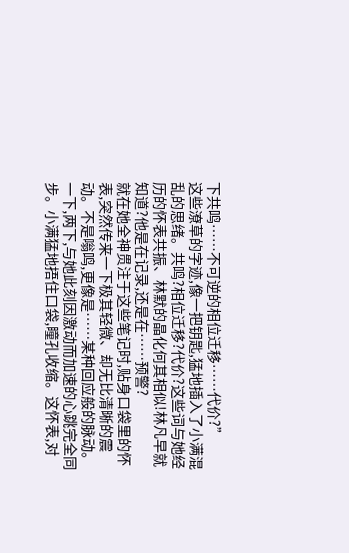下共鸣……不可逆的相位迁移……代价?”
这些潦草的字迹,像一把钥匙,猛地插入了小满混乱的思绪。共鸣?相位迁移?代价?这些词与她经历的怀表共振、林默的晶化何其相似!林凡早就知道?他是在记录,还是在……预警?
就在她全神贯注于这些笔记时,贴身口袋里的怀表,突然传来一下极其轻微、却无比清晰的震动。不是嗡鸣,更像是……某种回应般的脉动。一下,两下,与她此刻因激动而加速的心跳完全同步。小满猛地捂住口袋,瞳孔收缩。这怀表,对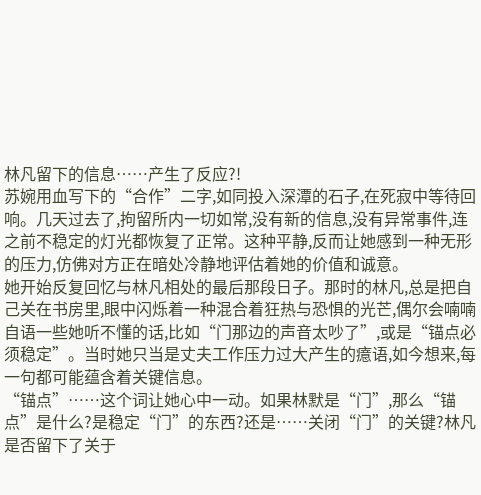林凡留下的信息……产生了反应?!
苏婉用血写下的“合作”二字,如同投入深潭的石子,在死寂中等待回响。几天过去了,拘留所内一切如常,没有新的信息,没有异常事件,连之前不稳定的灯光都恢复了正常。这种平静,反而让她感到一种无形的压力,仿佛对方正在暗处冷静地评估着她的价值和诚意。
她开始反复回忆与林凡相处的最后那段日子。那时的林凡,总是把自己关在书房里,眼中闪烁着一种混合着狂热与恐惧的光芒,偶尔会喃喃自语一些她听不懂的话,比如“门那边的声音太吵了”,或是“锚点必须稳定”。当时她只当是丈夫工作压力过大产生的癔语,如今想来,每一句都可能蕴含着关键信息。
“锚点”……这个词让她心中一动。如果林默是“门”,那么“锚点”是什么?是稳定“门”的东西?还是……关闭“门”的关键?林凡是否留下了关于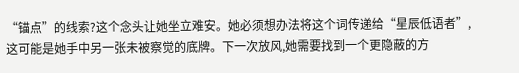“锚点”的线索?这个念头让她坐立难安。她必须想办法将这个词传递给“星辰低语者”,这可能是她手中另一张未被察觉的底牌。下一次放风,她需要找到一个更隐蔽的方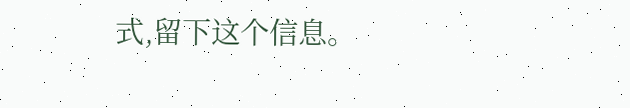式,留下这个信息。